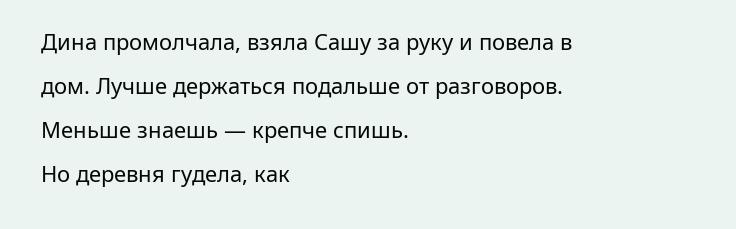Дина промолчала, взяла Сашу за руку и повела в дом. Лучше держаться подальше от разговоров. Меньше знаешь — крепче спишь.
Но деревня гудела, как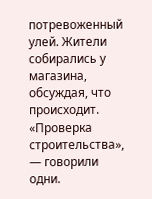потревоженный улей. Жители собирались у магазина, обсуждая, что происходит. «Проверка строительства», — говорили одни.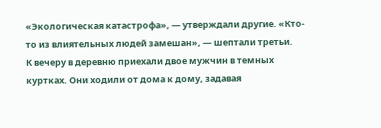«Экологическая катастрофа», — утверждали другие. «Кто-то из влиятельных людей замешан», — шептали третьи.
К вечеру в деревню приехали двое мужчин в темных куртках. Они ходили от дома к дому, задавая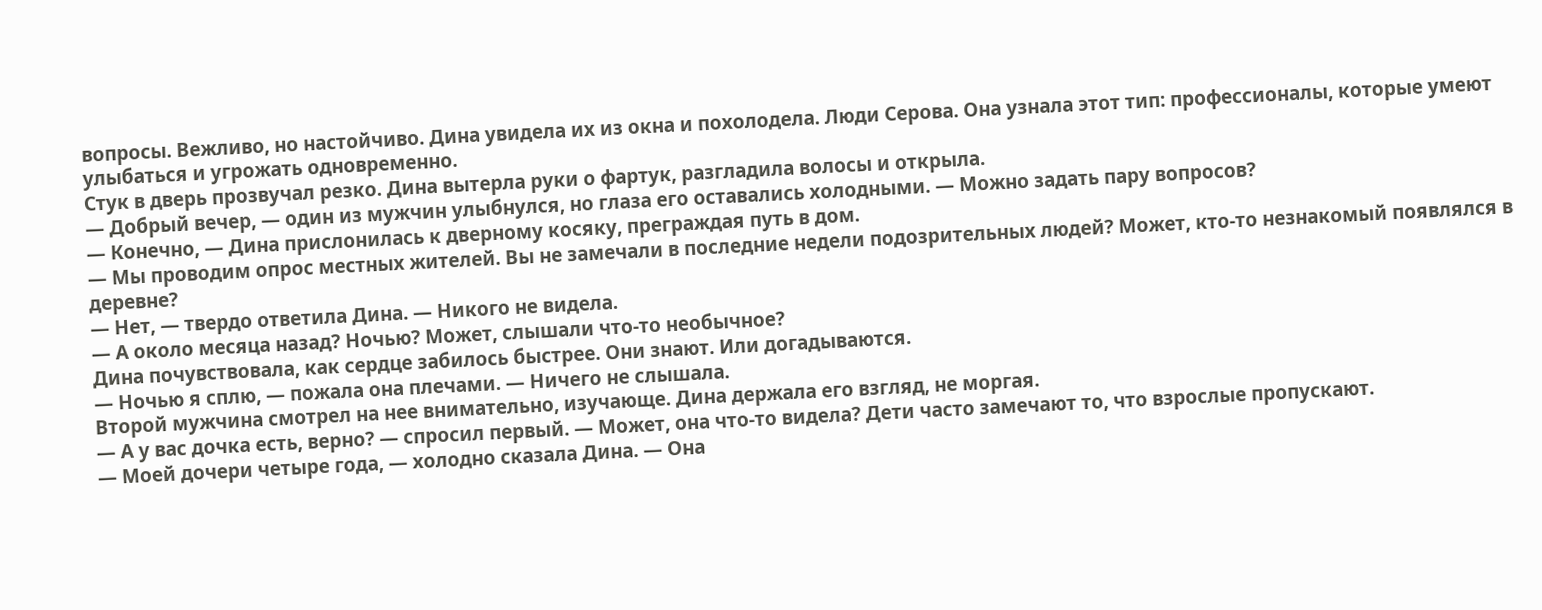вопросы. Вежливо, но настойчиво. Дина увидела их из окна и похолодела. Люди Серова. Она узнала этот тип: профессионалы, которые умеют улыбаться и угрожать одновременно.
Стук в дверь прозвучал резко. Дина вытерла руки о фартук, разгладила волосы и открыла.
— Добрый вечер, — один из мужчин улыбнулся, но глаза его оставались холодными. — Можно задать пару вопросов?
— Конечно, — Дина прислонилась к дверному косяку, преграждая путь в дом.
— Мы проводим опрос местных жителей. Вы не замечали в последние недели подозрительных людей? Может, кто-то незнакомый появлялся в деревне?
— Нет, — твердо ответила Дина. — Никого не видела.
— А около месяца назад? Ночью? Может, слышали что-то необычное?
Дина почувствовала, как сердце забилось быстрее. Они знают. Или догадываются.
— Ночью я сплю, — пожала она плечами. — Ничего не слышала.
Второй мужчина смотрел на нее внимательно, изучающе. Дина держала его взгляд, не моргая.
— А у вас дочка есть, верно? — спросил первый. — Может, она что-то видела? Дети часто замечают то, что взрослые пропускают.
— Моей дочери четыре года, — холодно сказала Дина. — Она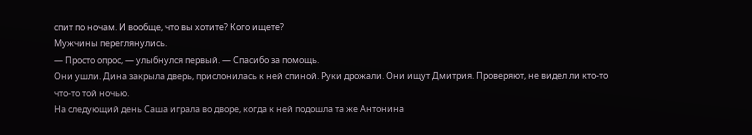спит по ночам. И вообще, что вы хотите? Кого ищете?
Мужчины переглянулись.
— Просто опрос, — улыбнулся первый. — Спасибо за помощь.
Они ушли. Дина закрыла дверь, прислонилась к ней спиной. Руки дрожали. Они ищут Дмитрия. Проверяют, не видел ли кто-то что-то той ночью.
На следующий день Саша играла во дворе, когда к ней подошла та же Антонина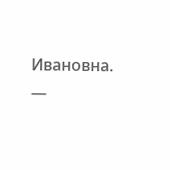Ивановна.
—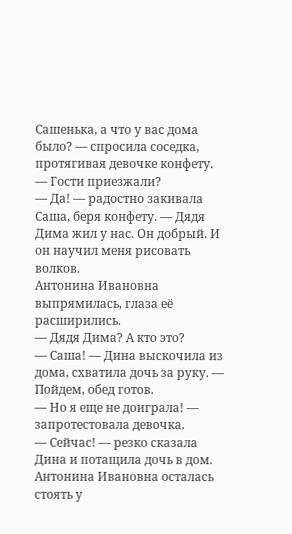Сашенька, а что у вас дома было? — спросила соседка, протягивая девочке конфету. — Гости приезжали?
— Да! — радостно закивала Саша, беря конфету. — Дядя Дима жил у нас. Он добрый. И он научил меня рисовать волков.
Антонина Ивановна выпрямилась, глаза её расширились.
— Дядя Дима? А кто это?
— Саша! — Дина выскочила из дома, схватила дочь за руку. — Пойдем, обед готов.
— Но я еще не доиграла! — запротестовала девочка.
— Сейчас! — резко сказала Дина и потащила дочь в дом.
Антонина Ивановна осталась стоять у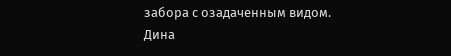забора с озадаченным видом.
Дина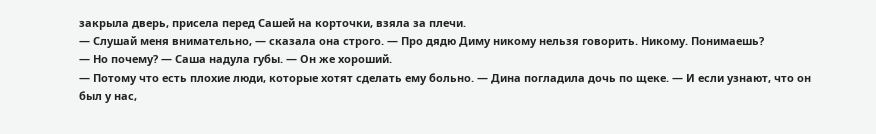закрыла дверь, присела перед Сашей на корточки, взяла за плечи.
— Слушай меня внимательно, — сказала она строго. — Про дядю Диму никому нельзя говорить. Никому. Понимаешь?
— Но почему? — Саша надула губы. — Он же хороший.
— Потому что есть плохие люди, которые хотят сделать ему больно. — Дина погладила дочь по щеке. — И если узнают, что он был у нас,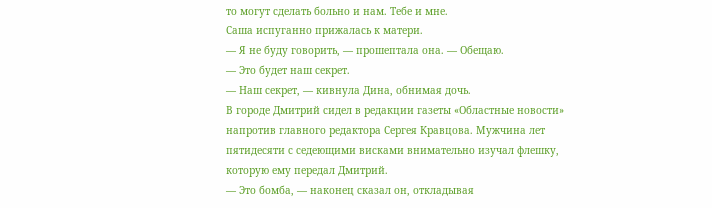то могут сделать больно и нам. Тебе и мне.
Саша испуганно прижалась к матери.
— Я не буду говорить, — прошептала она. — Обещаю.
— Это будет наш секрет.
— Наш секрет, — кивнула Дина, обнимая дочь.
В городе Дмитрий сидел в редакции газеты «Областные новости» напротив главного редактора Сергея Кравцова. Мужчина лет пятидесяти с седеющими висками внимательно изучал флешку, которую ему передал Дмитрий.
— Это бомба, — наконец сказал он, откладывая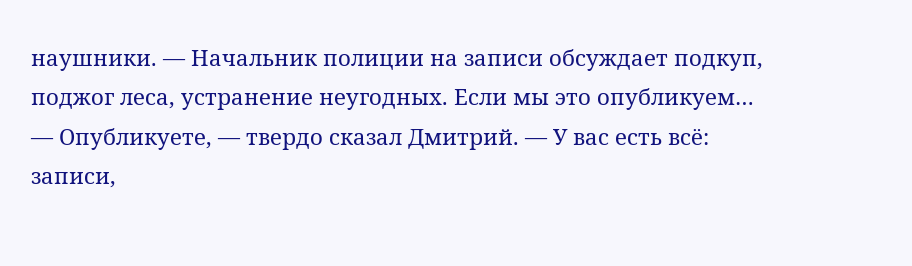наушники. — Начальник полиции на записи обсуждает подкуп, поджог леса, устранение неугодных. Если мы это опубликуем…
— Опубликуете, — твердо сказал Дмитрий. — У вас есть всё: записи,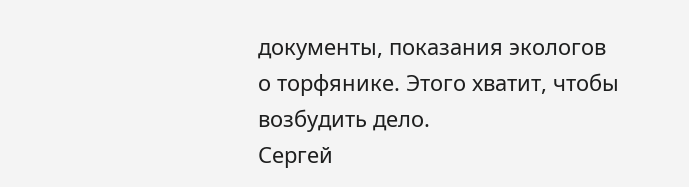документы, показания экологов о торфянике. Этого хватит, чтобы возбудить дело.
Сергей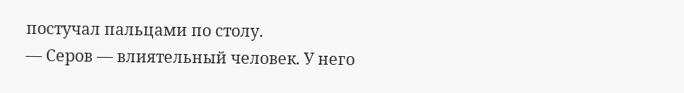постучал пальцами по столу.
— Серов — влиятельный человек. У него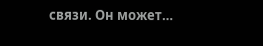связи. Он может…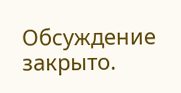Обсуждение закрыто.